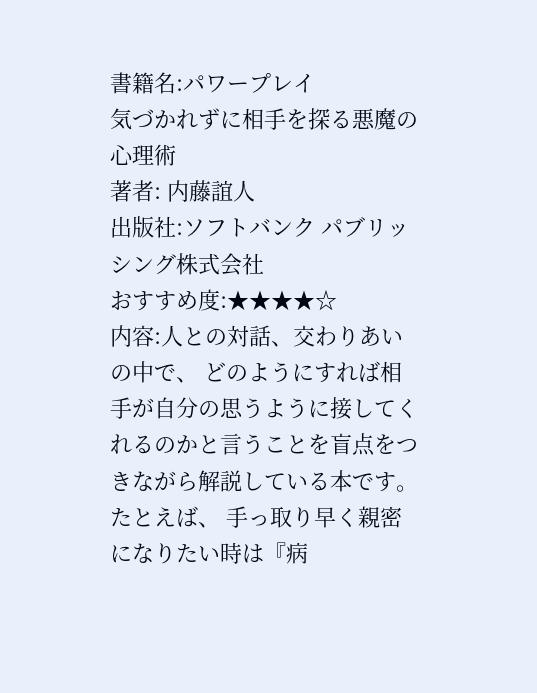書籍名:パワープレイ
気づかれずに相手を探る悪魔の心理術
著者: 内藤誼人
出版社:ソフトバンク パブリッシング株式会社
おすすめ度:★★★★☆
内容:人との対話、交わりあいの中で、 どのようにすれば相手が自分の思うように接してくれるのかと言うことを盲点をつきながら解説している本です。たとえば、 手っ取り早く親密になりたい時は『病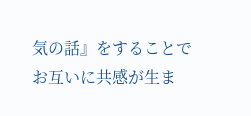気の話』をすることでお互いに共感が生ま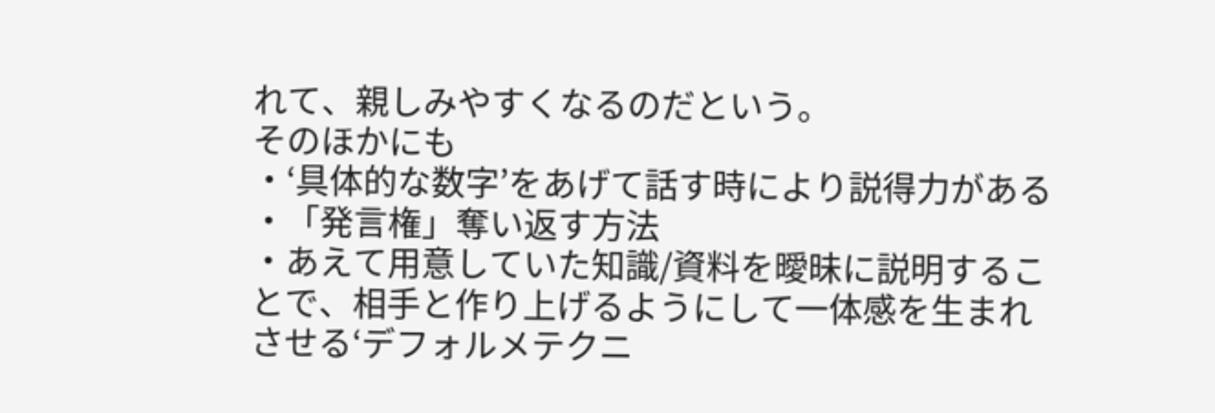れて、親しみやすくなるのだという。
そのほかにも
・‘具体的な数字’をあげて話す時により説得力がある
・「発言権」奪い返す方法
・あえて用意していた知識/資料を曖昧に説明することで、相手と作り上げるようにして一体感を生まれさせる‘デフォルメテクニ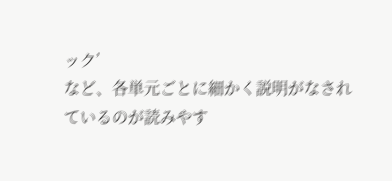ック’
など、各単元ごとに細かく説明がなされているのが読みやす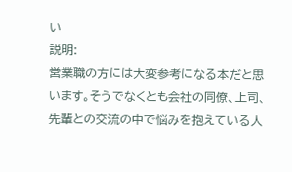い
説明:
営業職の方には大変参考になる本だと思います。そうでなくとも会社の同僚、上司、先輩との交流の中で悩みを抱えている人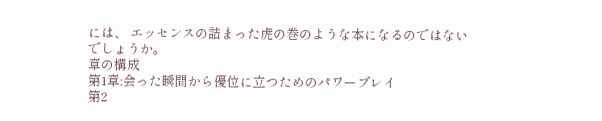には、 エッセンスの詰まった虎の巻のような本になるのではないでしょうか。
章の構成
第1章:会った瞬間から優位に立つためのパワープレイ
第2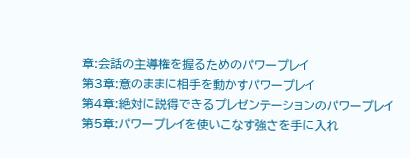章:会話の主導権を握るためのパワープレイ
第3章:意のままに相手を動かすパワープレイ
第4章:絶対に説得できるプレゼンテーションのパワープレイ
第5章:パワープレイを使いこなす強さを手に入れ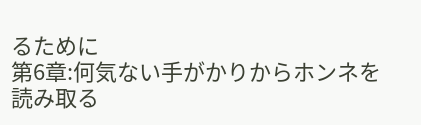るために
第6章:何気ない手がかりからホンネを読み取る